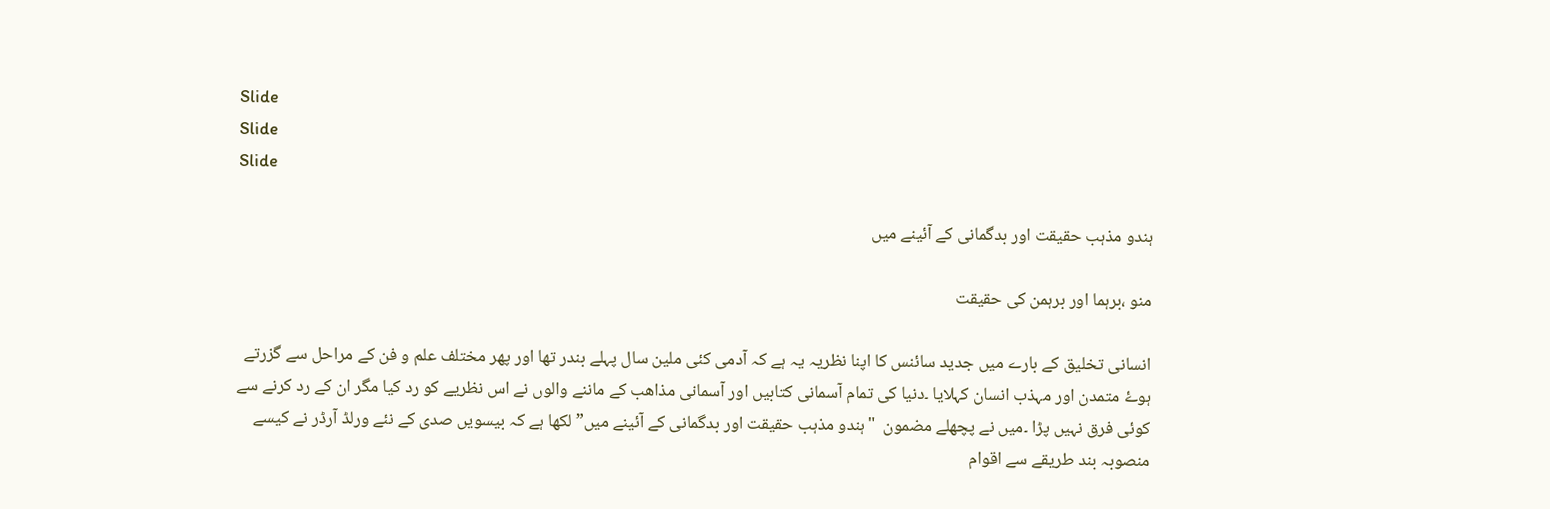Slide
Slide
Slide

ہندو مذہب حقیقت اور بدگمانی کے آئینے میں

منو ،برہما اور برہمن کی حقیقت

انسانی تخلیق کے بارے میں جدید سائنس کا اپنا نظریہ یہ ہے کہ آدمی کئی ملین سال پہلے بندر تھا اور پھر مختلف علم و فن کے مراحل سے گزرتے ہوۓ متمدن اور مہذب انسان کہلایا ۔دنیا کی تمام آسمانی کتابیں اور آسمانی مذاھب کے ماننے والوں نے اس نظریے کو رد کیا مگر ان کے رد کرنے سے کوئی فرق نہیں پڑا ۔میں نے پچھلے مضمون  "ہندو مذہب حقیقت اور بدگمانی کے آئینے میں” لکھا ہے کہ بیسویں صدی کے نئے ورلڈ آرڈر نے کیسے منصوبہ بند طریقے سے اقوام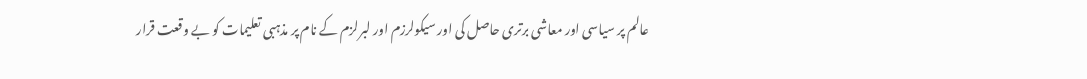عالم پر سیاسی اور معاشی برتری حاصل کی اور سیکولرزم اور لبرلزم کے نام پر مذہبی تعلیمات کو بے وقعت قرار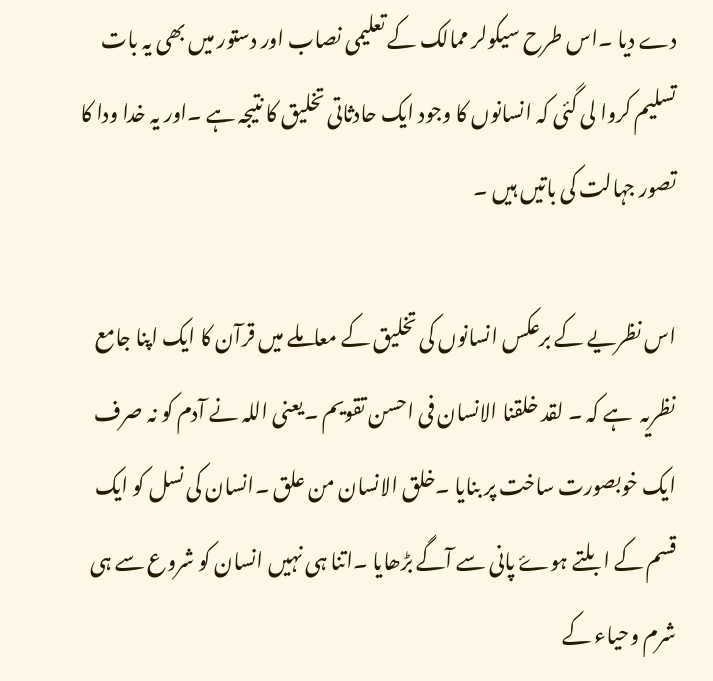دے دیا ۔اس طرح سیکولر ممالک کے تعلیمی نصاب اور دستور میں بھی یہ بات تسلیم کروا لی گئی کہ انسانوں کا وجود ایک حادثاتی تخلیق کا نتیجہ ہے ۔اور یہ خدا ودا کا تصور جہالت کی باتیں ہیں ۔

اس نظریے کے برعکس انسانوں کی تخلیق کے معاملے میں قرآن کا ایک اپنا جامع نظریہ  ہے کہ ۔ لقد خلقنا الانسان فی احسن تقویم ۔یعنی اللہ نے آدم کو نہ صرف ایک خوبصورت ساخت پر بنایا ۔خلق الانسان من علق ۔انسان کی نسل کو ایک قسم کے ابلتے ہوۓ پانی سے آگے بڑھایا ۔اتنا ہی نہیں انسان کو شروع سے ہی شرم وحیاء کے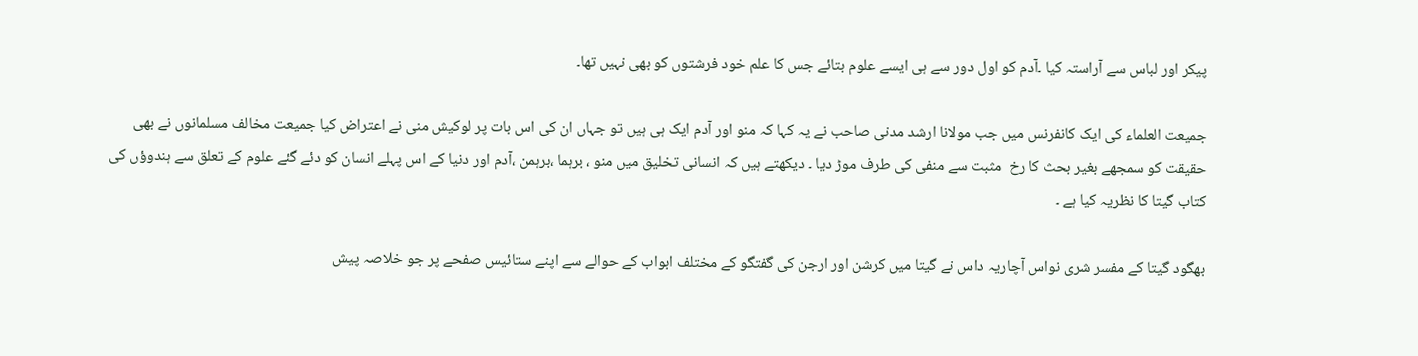پیکر اور لباس سے آراستہ کیا ۔آدم کو اول دور سے ہی ایسے علوم بتائے جس کا علم خود فرشتوں کو بھی نہیں تھا۔

جمیعت العلماء کی ایک کانفرنس میں جب مولانا ارشد مدنی صاحب نے یہ کہا کہ منو اور آدم ایک ہی ہیں تو جہاں ان کی اس بات پر لوکیش منی نے اعتراض کیا جمیعت مخالف مسلمانوں نے بھی حقیقت کو سمجھے بغیر بحث کا رخ  مثبت سے منفی کی طرف موڑ دیا ۔ دیکھتے ہیں کہ انسانی تخلیق میں منو ، برہما ،برہمن ،آدم اور دنیا کے اس پہلے انسان کو دئے گئے علوم کے تعلق سے ہندوؤں کی کتاب گیتا کا نظریہ کیا ہے ۔

بھگود گیتا کے مفسر شری نواس آچاریہ داس نے گیتا میں کرشن اور ارجن کی گفتگو کے مختلف ابواب کے حوالے سے اپنے ستائیس صفحے پر جو خلاصہ پیش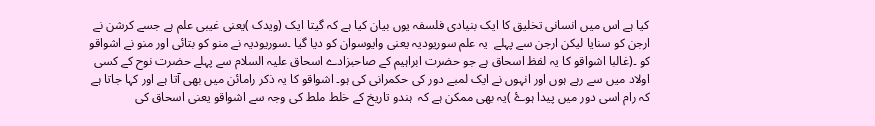کیا ہے اس میں انسانی تخلیق کا ایک بنیادی فلسفہ یوں بیان کیا ہے کہ گیتا ایک (ویدک )یعنی غیبی علم ہے جسے کرشن نے ارجن کو سنایا لیکن ارجن سے پہلے  یہ علم سوریودیہ یعنی وایوسوان کو دیا گیا ۔سوریودیہ نے منو کو بتائی اور منو نے اشواقو کو ۔(غالبا اشواقو کا یہ لفظ اسحاق ہے جو حضرت ابراہیم کے صاحبزادے اسحاق علیہ السلام سے پہلے حضرت نوح کے کسی اولاد میں سے رہے ہوں اور انہوں نے ایک لمبے دور کی حکمرانی کی ہو۔ اشواقو کا یہ ذکر رامائن میں بھی آتا ہے اور کہا جاتا ہے کہ رام اسی دور میں پیدا ہوۓ )یہ بھی ممکن ہے کہ  ہندو تاریخ کے خلط ملط کی وجہ سے اشواقو یعنی اسحاق کی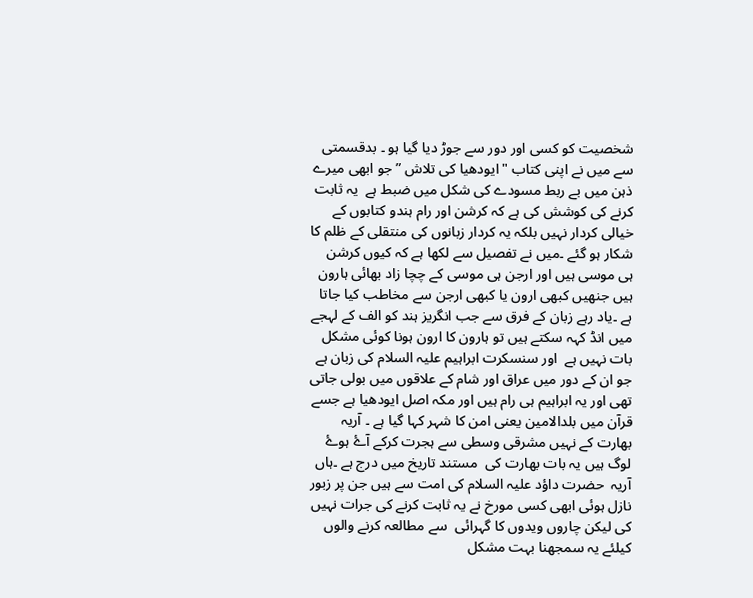شخصیت کو کسی اور دور سے جوڑ دیا گیا ہو ۔ بدقسمتی سے میں نے اپنی کتاب "ایودھیا کی تلاش ” جو ابھی میرے ذہن میں بے ربط مسودے کی شکل میں ضبط ہے  یہ ثابت کرنے کی کوشش کی ہے کہ کرشن اور رام ہندو کتابوں کے خیالی کردار نہیں بلکہ یہ کردار زبانوں کی منتقلی کے ظلم کا شکار ہو گئے ۔میں نے تفصیل سے لکھا ہے کہ کیوں کرشن ہی موسی ہیں اور ارجن ہی موسی کے چچا زاد بھائی ہارون ہیں جنھیں کبھی ارون یا کبھی ارجن سے مخاطب کیا جاتا ہے ۔یاد رہے زبان کے فرق سے جب انگریز ہند کو الف کے لہجے میں انڈ کہہ سکتے ہیں تو ہارون کا ارون ہونا کوئی مشکل بات نہیں ہے  اور سنسکرت ابراہیم علیہ السلام کی زبان ہے جو ان کے دور میں عراق اور شام کے علاقوں میں بولی جاتی تھی اور یہ ابراہیم ہی رام ہیں اور مکہ اصل ایودھیا ہے جسے قرآن میں بلدالامین یعنی امن کا شہر کہا گیا ہے ۔ آریہ بھارت کے نہیں مشرقی وسطی سے ہجرت کرکے آۓ ہوۓ لوگ ہیں یہ بات بھارت کی  مستند تاریخ میں درج ہے ۔ہاں آریہ  حضرت داؤد علیہ السلام کی امت سے ہیں جن پر زبور نازل ہوئی ابھی کسی مورخ نے یہ ثابت کرنے کی جرات نہیں کی لیکن چاروں ویدوں کا گہرائی  سے مطالعہ کرنے والوں کیلئے یہ سمجھنا بہت مشکل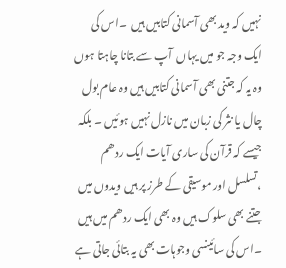نہیں کہ وید بھی آسمانی کتابیں ہیں  ۔اس کی ایک وجہ جو میں یہاں  آپ سے بتانا چاہتا ہوں وہ یہ کہ جتنی بھی آسمانی کتابیں ہیں وہ عام بول چال یا نثر کی زبان میں نازل نہیں ہوئیں ۔ بلکہ جیسے کہ قرآن کی ساری آیات ایک ردھم ،تسلسل اور موسیقی کے طرز پر ہیں ویدوں میں جتنے بھی سلوک ہیں وہ بھی ایک ردھم میں ہیں ۔اس کی سائینسی وجوہات بھی یہ بتائی جاتی ہے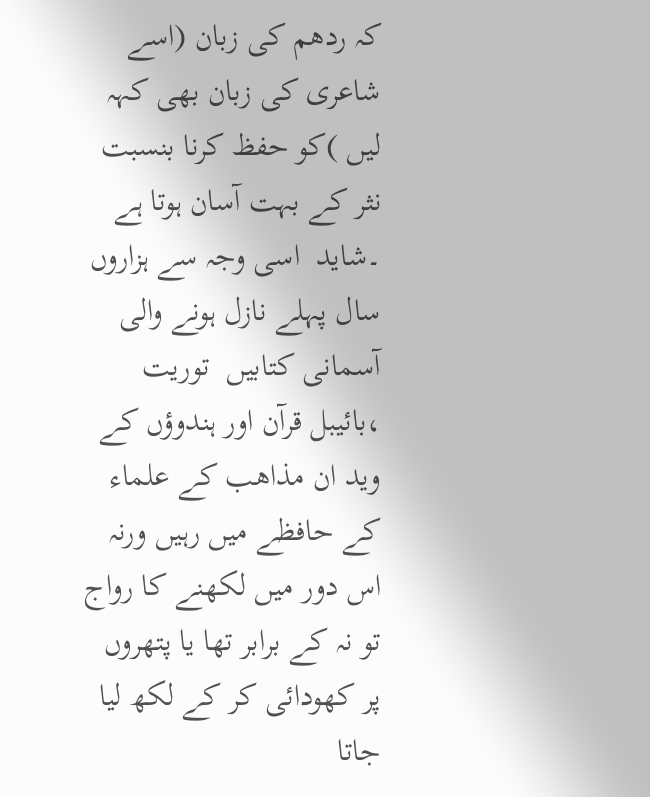کہ ردھم کی زبان (اسے شاعری کی زبان بھی کہہ لیں )کو حفظ کرنا بنسبت نثر کے بہت آسان ہوتا ہے ۔شاید  اسی وجہ سے ہزاروں سال پہلے نازل ہونے والی آسمانی کتابیں  توریت ،بائیبل قرآن اور ہندوؤں کے وید ان مذاھب کے علماء کے حافظے میں رہیں ورنہ اس دور میں لکھنے کا رواج تو نہ کے برابر تھا یا پتھروں پر کھودائی کر کے لکھ لیا جاتا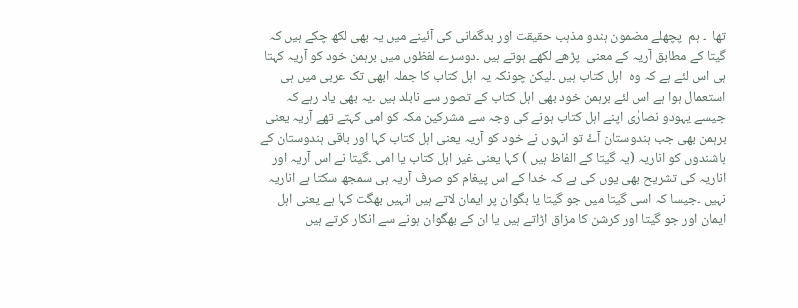تھا  ۔ ہم  پچھلے مضمون ہندو مذہب حقیقت اور بدگمانی کی آئینے میں یہ بھی لکھ چکے ہیں کہ گیتا کے مطابق آریہ کے معنی  پڑھے لکھے ہوتے ہیں ۔دوسرے لفظوں میں برہمن خود کو آریہ کہتا ہی اس لئے ہے کہ وہ  اہل کتاب ہیں ۔لیکن چونکہ یہ اہل کتاب کا جملہ ابھی تک عربی میں ہی استعمال ہوا ہے اس لئے برہمن خود بھی اہل کتاب کے تصور سے نابلد ہیں ۔یہ بھی یاد رہے کہ جیسے یہودو نصارٰی اپنے اہل کتاب ہونے کی وجہ سے مشرکین مکہ کو امی کہتے تھے آریہ یعنی برہمن بھی جب ہندوستان آۓ تو انہوں نے خود کو آریہ یعنی اہل کتاب کہا اور باقی ہندوستان کے باشندوں کو اناریہ (یہ گیتا کے الفاظ ہیں ) کہا یعنی غیر اہل کتاب یا امی ۔گیتا نے اس آریہ اور اناریہ کی تشریح بھی یوں کی ہے کہ خدا کے اس پیغام کو صرف آریہ ہی سمجھ سکتا ہے اناریہ نہیں ۔جیسا کہ اسی گیتا میں جو گیتا یا بگوان پر ایمان لاتے ہیں انہیں بھگت کہا ہے یعنی اہل ایمان اور جو گیتا اور کرشن کا مزاق اڑاتے ہیں یا ان کے بھگوان ہونے سے انکار کرتے ہیں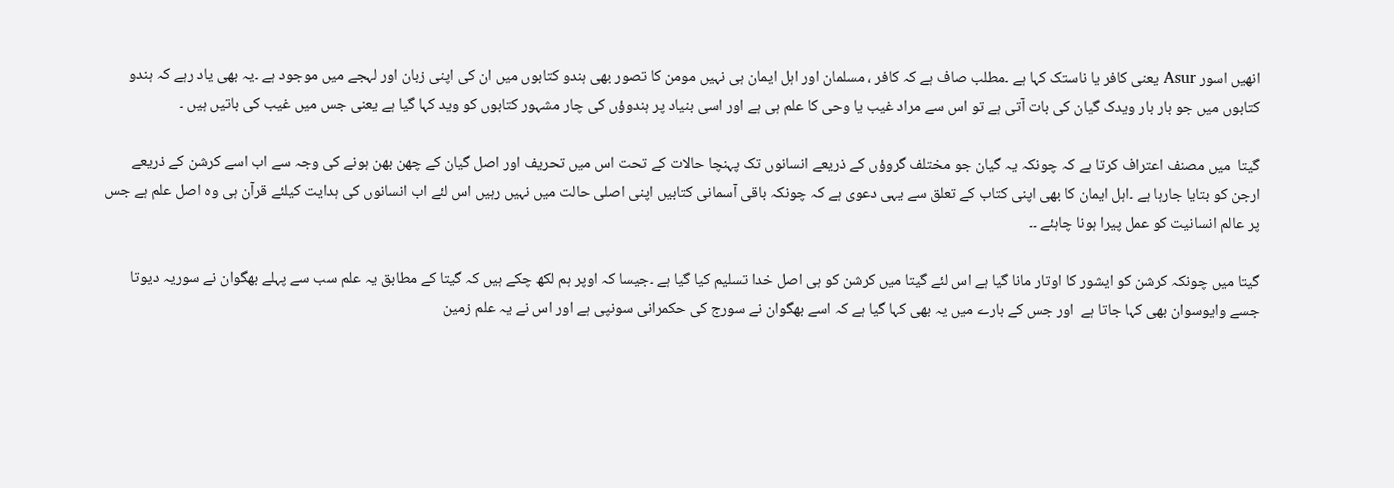انھیں اسور Asur یعنی کافر یا ناستک کہا ہے ۔مطلب صاف ہے کہ کافر ، مسلمان اور اہل ایمان ہی نہیں مومن کا تصور بھی ہندو کتابوں میں ان کی اپنی زبان اور لہجے میں موجود ہے ۔یہ بھی یاد رہے کہ ہندو کتابوں میں جو بار بار ویدک گیان کی بات آتی ہے تو اس سے مراد غیب یا وحی کا علم ہی ہے اور اسی بنیاد پر ہندوؤں کی چار مشہور کتابوں کو وید کہا گیا ہے یعنی جس میں غیب کی باتیں ہیں ۔

گیتا  میں مصنف اعتراف کرتا ہے کہ چونکہ یہ گیان جو مختلف گروؤں کے ذریعے انسانوں تک پہنچا حالات کے تحت اس میں تحریف اور اصل گیان کے چھن بھن ہونے کی وجہ سے اب اسے کرشن کے ذریعے ارجن کو بتایا جارہا ہے ۔اہل ایمان کا بھی اپنی کتاب کے تعلق سے یہی دعوی ہے کہ چونکہ باقی آسمانی کتابیں اپنی اصلی حالت میں نہیں رہیں اس لئے اب انسانوں کی ہدایت کیلئے قرآن ہی وہ اصل علم ہے جس پر عالم انسانیت کو عمل پیرا ہونا چاہئے ۔۔

گیتا میں چونکہ کرشن کو ایشور کا اوتار مانا گیا ہے اس لئے گیتا میں کرشن کو ہی اصل خدا تسلیم کیا گیا ہے ۔جیسا کہ اوپر ہم لکھ چکے ہیں کہ گیتا کے مطابق یہ علم سب سے پہلے بھگوان نے سوریہ دیوتا جسے وایوسوان بھی کہا جاتا ہے  اور جس کے بارے میں یہ بھی کہا گیا ہے کہ اسے بھگوان نے سورج کی حکمرانی سونپی ہے اور اس نے یہ علم زمین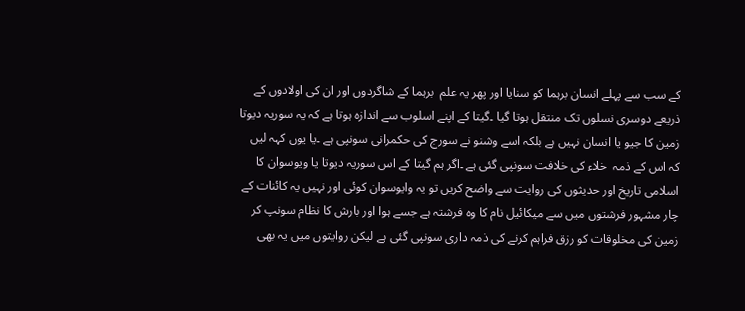کے سب سے پہلے انسان برہما کو سنایا اور پھر یہ علم  برہما کے شاگردوں اور ان کی اولادوں کے ذریعے دوسری نسلوں تک منتقل ہوتا گیا ۔گیتا کے اپنے اسلوب سے اندازہ ہوتا ہے کہ یہ سوریہ دیوتا زمین کا جیو یا انسان نہیں ہے بلکہ اسے وشنو نے سورج کی حکمرانی سونپی ہے ۔یا یوں کہہ لیں کہ اس کے ذمہ  خلاء کی خلافت سونپی گئی ہے ۔اگر ہم گیتا کے اس سوریہ دیوتا یا ویوسوان کا اسلامی تاریخ اور حدیثوں کی روایت سے واضح کریں تو یہ وایوسوان کوئی اور نہیں یہ کائنات کے چار مشہور فرشتوں میں سے میکائیل نام کا وہ فرشتہ ہے جسے ہوا اور بارش کا نظام سونپ کر زمین کی مخلوقات کو رزق فراہم کرنے کی ذمہ داری سونپی گئی ہے لیکن روایتوں میں یہ بھی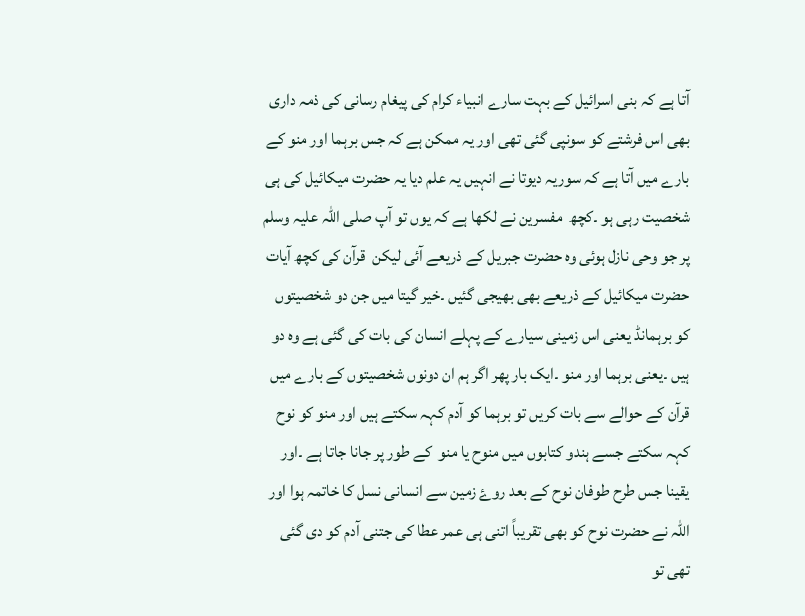آتا ہے کہ بنی اسرائیل کے بہت سارے انبیاء کرام کی پیغام رسانی کی ذمہ داری بھی اس فرشتے کو سونپی گئی تھی اور یہ ممکن ہے کہ جس برہما اور منو کے بارے میں آتا ہے کہ سوریہ دیوتا نے انہیں یہ علم دیا یہ حضرت میکائیل کی ہی شخصیت رہی ہو ۔کچھ  مفسرین نے لکھا ہے کہ یوں تو آپ صلی اللہ علیہ وسلم پر جو وحی نازل ہوئی وہ حضرت جبریل کے ذریعے آئی لیکن  قرآن کی کچھ آیات حضرت میکائیل کے ذریعے بھی ‌بھیجی گئیں ۔خیر گیتا میں جن دو شخصیتوں کو برہمانڈ یعنی اس زمینی سیارے کے پہلے انسان کی بات کی گئی ہے وہ دو ہیں ۔یعنی برہما اور منو ۔ایک بار پھر اگر ہم ان دونوں شخصیتوں کے بارے میں قرآن کے حوالے سے بات کریں تو برہما کو آدم کہہ سکتے ہیں اور منو کو نوح کہہ سکتے جسے ہندو کتابوں میں منوح یا منو  کے طور پر جانا جاتا ہے ۔اور یقینا جس طرح طوفان نوح کے بعد روۓ زمین سے انسانی نسل کا خاتمہ ہوا اور اللہ نے حضرت نوح کو بھی تقریباً اتنی ہی عمر عطا کی جتنی آدم کو دی گئی تھی تو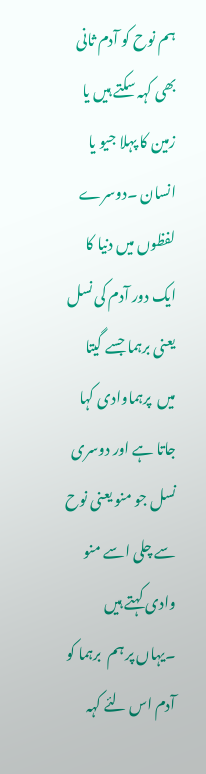ہم نوح کو آدم ثانی بھی کہہ سکتے ہیں یا زمین کا پہلا جیو یا انسان ۔دوسرے لفظوں میں دنیا کا ایک دور آدم کی نسل یعنی برہما جسے گیتا میں  پرہماوادی کہا جاتا ہے اور دوسری نسل جو منو یعنی نوح سے چلی اسے منو وادی کہتے ہیں ۔یہاں پر ہم  برہما کو آدم اس لئے کہہ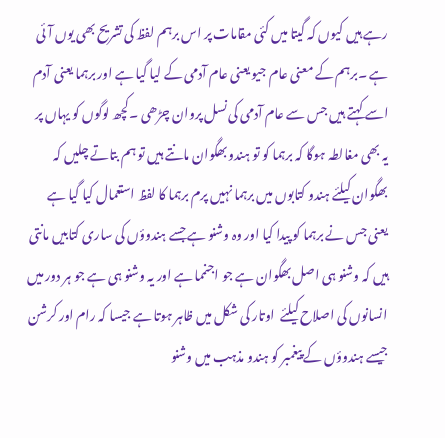رہے ہیں کیوں کہ گیتا میں کئی مقامات پر اس برہم لفظ کی تشریح بھی یوں آئی ہے ۔برہم کے معنی عام جیو یعنی عام آدمی کے لیا گیا ہے اور برہما یعنی آدم اسے کہتے ہیں جس سے عام آدمی کی نسل پروان چڑھی ۔کچھ لوگوں کو یہاں پر یہ بھی مغالطہ ہوگا کہ برہما کو تو ہندو بھگوان مانتے ہیں تو ہم بتاتے چلیں کہ بھگوان کیلئے ہندو کتابوں میں برہما نہیں پرم برہما کا لفظ استعمال کیا گیا ہے یعنی جس نے برہما کو پیدا کیا اور وہ وشنو ہے جسے ہندوؤں کی ساری کتابیں مانتی ہیں کہ وشنو ہی اصل بھگوان ہے جو اجنمما ہے اور یہ وشنو ہی ہے جو ہر دور میں انسانوں کی اصلاح کیلئے  اوتار کی شکل میں ظاہر ہوتا ہے جیسا کہ رام اور کرشن جیسے ہندوؤں کے پیغمبر کو ہندو مذہب میں وشنو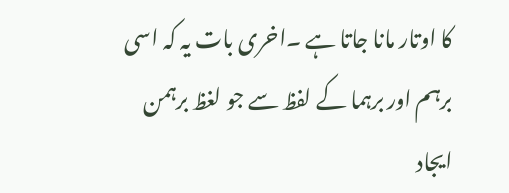کا اوتار مانا جاتا ہے ۔اخری بات یہ کہ اسی برہم اور برہما کے لفظ سے جو لغظ برہمن ایجاد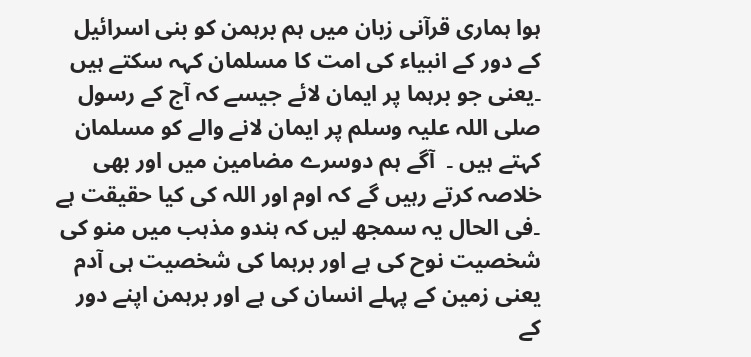ہوا ہماری قرآنی زبان میں ہم برہمن کو بنی اسرائیل کے دور کے انبیاء کی امت کا مسلمان کہہ سکتے ہیں ۔یعنی جو برہما پر ایمان لائے جیسے کہ آج کے رسول صلی اللہ علیہ وسلم پر ایمان لانے والے کو مسلمان کہتے ہیں ۔  آگے ہم دوسرے مضامین میں اور بھی خلاصہ کرتے رہیں گے کہ اوم اور اللہ کی کیا حقیقت ہے ۔فی الحال یہ سمجھ لیں کہ ہندو مذہب میں منو کی شخصیت نوح کی ہے اور برہما کی شخصیت ہی آدم یعنی زمین کے پہلے انسان کی ہے اور برہمن اپنے دور کے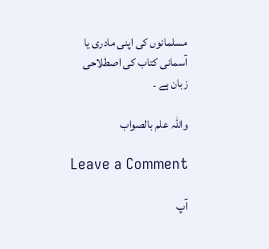مسلمانوں کی اپنی مادری یا آسمانی کتاب کی اصطلاحی زبان ہے ۔

واللہ علم بالصواب

Leave a Comment

آپ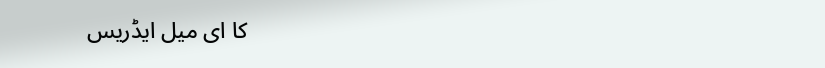کا ای میل ایڈریس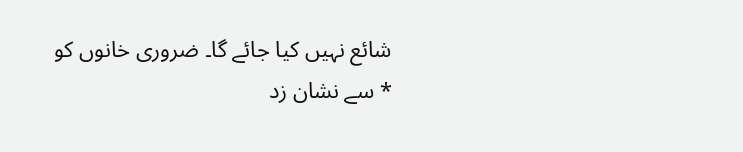شائع نہیں کیا جائے گا۔ ضروری خانوں کو * سے نشان زد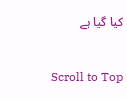کیا گیا ہے

Scroll to Top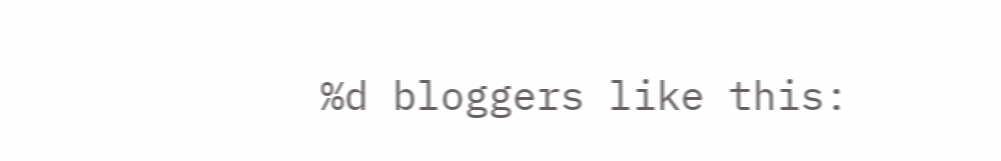%d bloggers like this: